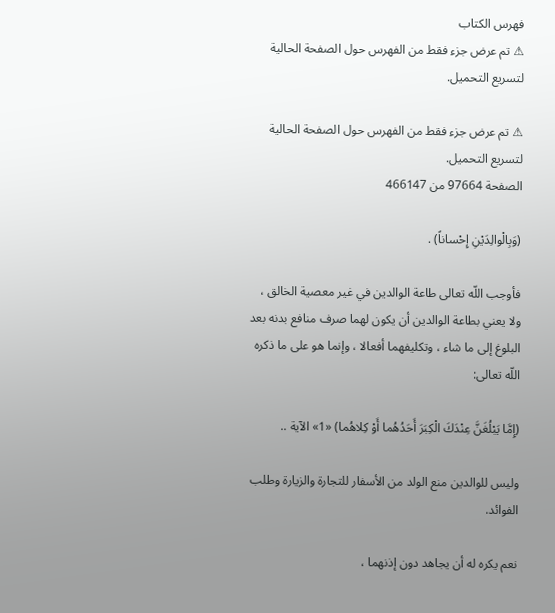فهرس الكتاب
⚠ تم عرض جزء فقط من الفهرس حول الصفحة الحالية لتسريع التحميل.

⚠ تم عرض جزء فقط من الفهرس حول الصفحة الحالية لتسريع التحميل.
الصفحة 97664 من 466147

(وَبِالْوالِدَيْنِ إِحْساناً) .

فأوجب اللّه تعالى طاعة الوالدين في غير معصية الخالق ، ولا يعني بطاعة الوالدين أن يكون لهما صرف منافع بدنه بعد البلوغ إلى ما شاء ، وتكليفهما أفعالا ، وإنما هو على ما ذكره اللّه تعالى:

(إِمَّا يَبْلُغَنَّ عِنْدَكَ الْكِبَرَ أَحَدُهُما أَوْ كِلاهُما) «1» الآية ..

وليس للوالدين منع الولد من الأسفار للتجارة والزيارة وطلب الفوائد.

نعم يكره له أن يجاهد دون إذنهما ،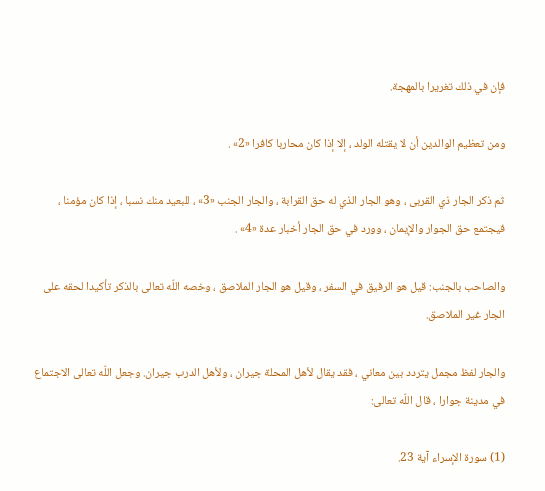فإن في ذلك تغريرا بالمهجة.

ومن تعظيم الوالدين أن لا يقتله الولد ، إلا إذا كان محاربا كافرا «2» .

ثم ذكر الجار ذي القربى ، وهو الجار الذي له حق القرابة ، والجار الجنب «3» ، للبعيد منك نسبا ، إذا كان مؤمنا ، فيجتمع حق الجوار والإيمان ، وورد في حق الجار أخبار عدة «4» .

والصاحب بالجنب: قيل هو الرفيق في السفر ، وقيل هو الجار الملاصق ، وخصه اللّه تعالى بالذكر تأكيدا لحقه على الجار غير الملاصق.

والجار لفظ مجمل يتردد بين معاني ، فقد يقال لأهل المحلة جيران ، ولأهل الدرب جيران. وجعل اللّه تعالى الاجتماع في مدينة جوارا ، قال اللّه تعالى:

(1) سورة الإسراء آية 23.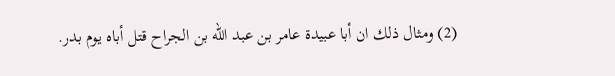(2) ومثال ذلك ان أبا عبيدة عامر بن عبد الله بن الجراح قتل أباه يوم بدر.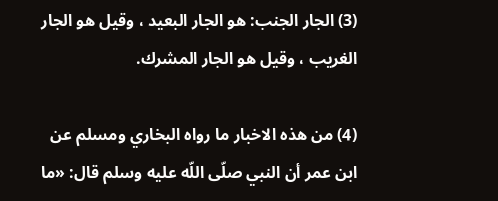(3) الجار الجنب: هو الجار البعيد ، وقيل هو الجار الغريب ، وقيل هو الجار المشرك.

(4) من هذه الاخبار ما رواه البخاري ومسلم عن ابن عمر أن النبي صلّى اللّه عليه وسلم قال: «ما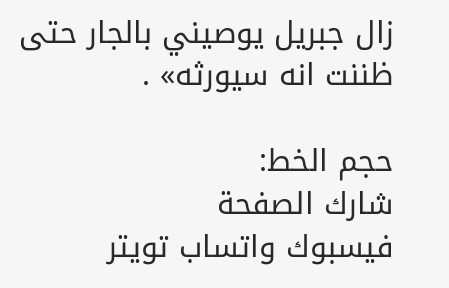زال جبريل يوصيني بالجار حتى ظننت انه سيورثه» .

حجم الخط:
شارك الصفحة
فيسبوك واتساب تويتر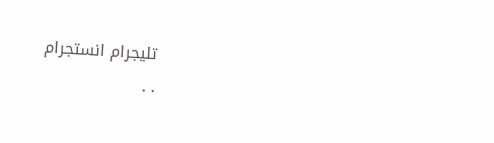تليجرام انستجرام
. .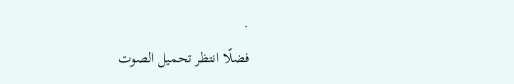.
فضلًا انتظر تحميل الصوت